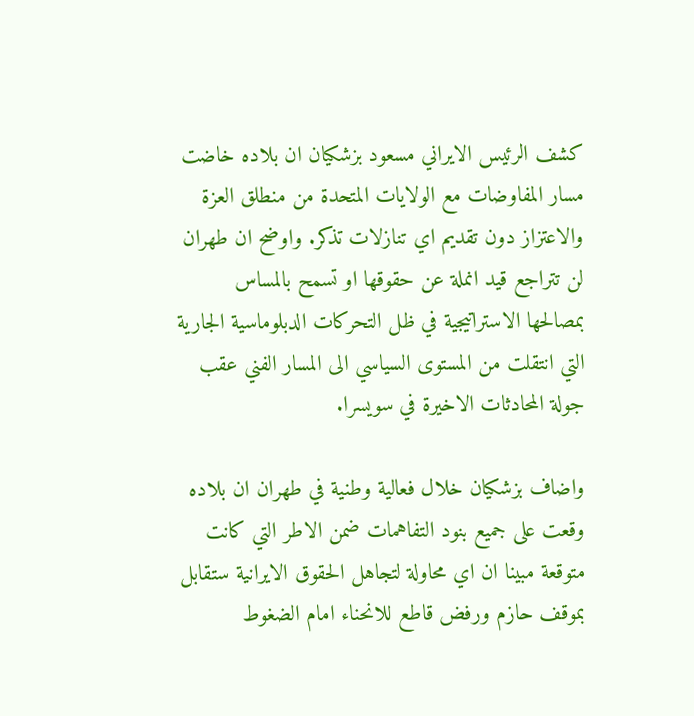كشف الرئيس الايراني مسعود بزشكيان ان بلاده خاضت مسار المفاوضات مع الولايات المتحدة من منطلق العزة والاعتزاز دون تقديم اي تنازلات تذكر. واوضح ان طهران لن تتراجع قيد انملة عن حقوقها او تسمح بالمساس بمصالحها الاستراتيجية في ظل التحركات الدبلوماسية الجارية التي انتقلت من المستوى السياسي الى المسار الفني عقب جولة المحادثات الاخيرة في سويسرا.

واضاف بزشكيان خلال فعالية وطنية في طهران ان بلاده وقعت على جميع بنود التفاهمات ضمن الاطر التي كانت متوقعة مبينا ان اي محاولة لتجاهل الحقوق الايرانية ستقابل بموقف حازم ورفض قاطع للانحناء امام الضغوط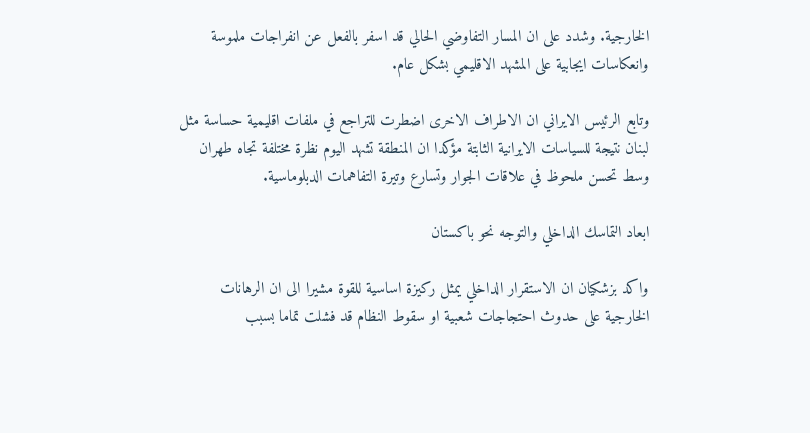الخارجية. وشدد على ان المسار التفاوضي الحالي قد اسفر بالفعل عن انفراجات ملموسة وانعكاسات ايجابية على المشهد الاقليمي بشكل عام.

وتابع الرئيس الايراني ان الاطراف الاخرى اضطرت للتراجع في ملفات اقليمية حساسة مثل لبنان نتيجة للسياسات الايرانية الثابتة مؤكدا ان المنطقة تشهد اليوم نظرة مختلفة تجاه طهران وسط تحسن ملحوظ في علاقات الجوار وتسارع وتيرة التفاهمات الدبلوماسية.

ابعاد التماسك الداخلي والتوجه نحو باكستان

واكد بزشكيان ان الاستقرار الداخلي يمثل ركيزة اساسية للقوة مشيرا الى ان الرهانات الخارجية على حدوث احتجاجات شعبية او سقوط النظام قد فشلت تماما بسبب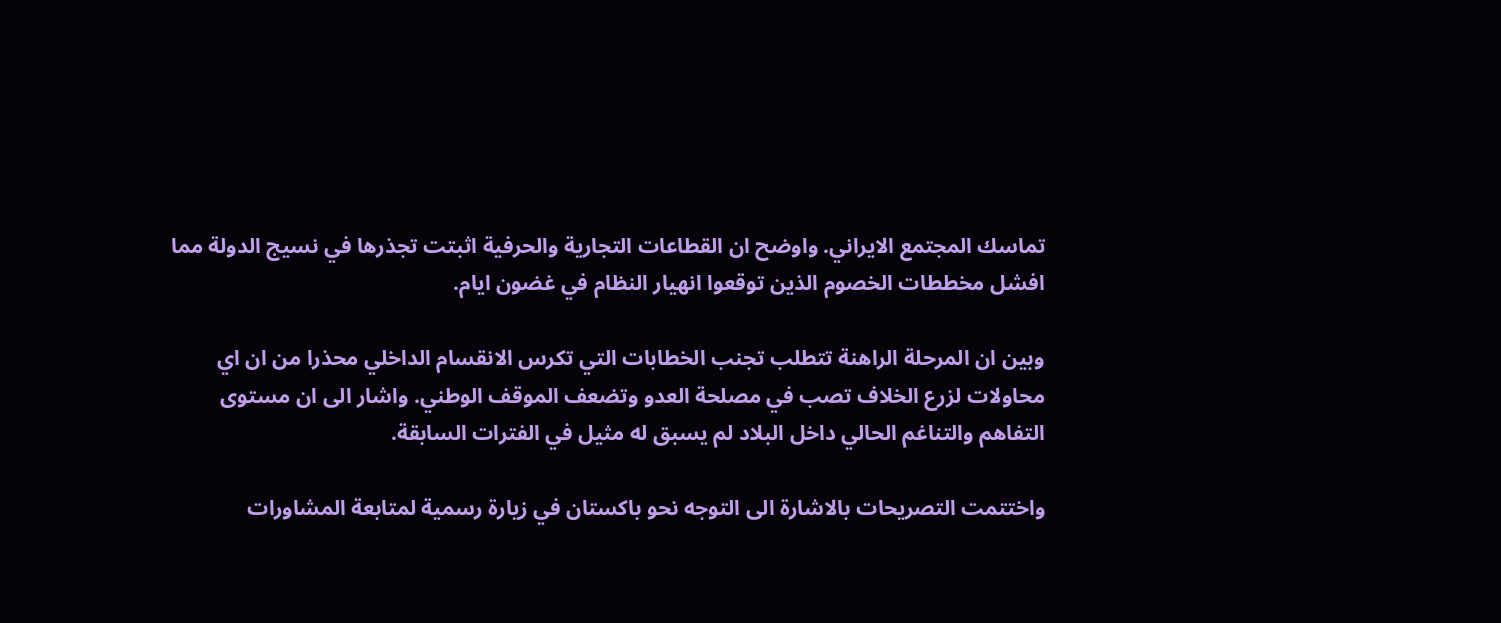تماسك المجتمع الايراني. واوضح ان القطاعات التجارية والحرفية اثبتت تجذرها في نسيج الدولة مما افشل مخططات الخصوم الذين توقعوا انهيار النظام في غضون ايام.

وبين ان المرحلة الراهنة تتطلب تجنب الخطابات التي تكرس الانقسام الداخلي محذرا من ان اي محاولات لزرع الخلاف تصب في مصلحة العدو وتضعف الموقف الوطني. واشار الى ان مستوى التفاهم والتناغم الحالي داخل البلاد لم يسبق له مثيل في الفترات السابقة.

واختتمت التصريحات بالاشارة الى التوجه نحو باكستان في زيارة رسمية لمتابعة المشاورات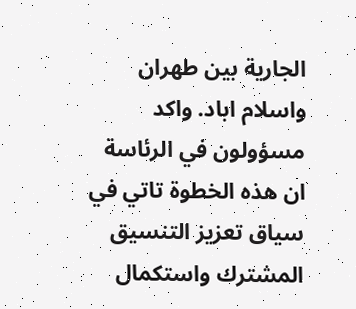الجارية بين طهران واسلام اباد. واكد مسؤولون في الرئاسة ان هذه الخطوة تاتي في سياق تعزيز التنسيق المشترك واستكمال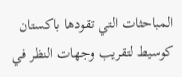المباحثات التي تقودها باكستان كوسيط لتقريب وجهات النظر في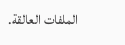الملفات العالقة.